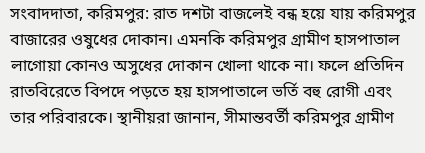সংবাদদাতা, করিমপুর: রাত দশটা বাজলেই বন্ধ হয়ে যায় করিমপুর বাজারের ওষুধের দোকান। এমনকি করিমপুর গ্রামীণ হাসপাতাল লাগোয়া কোনও অসুধের দোকান খোলা থাকে না। ফলে প্রতিদিন রাতবিরেতে বিপদে পড়তে হয় হাসপাতালে ভর্তি বহু রোগী এবং তার পরিবারকে। স্থানীয়রা জানান, সীমান্তবর্তী করিমপুর গ্রামীণ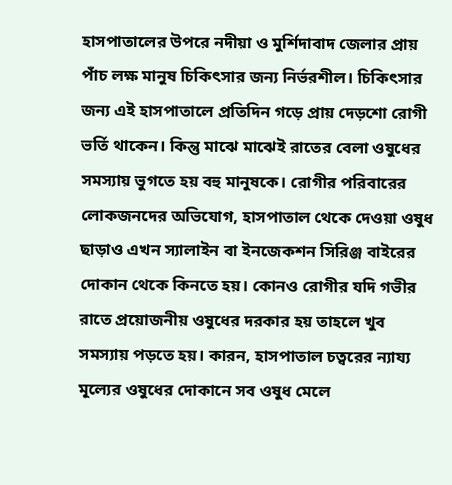হাসপাতালের উপরে নদীয়া ও মুর্শিদাবাদ জেলার প্রায় পাঁচ লক্ষ মানুষ চিকিৎসার জন্য নির্ভরশীল। চিকিৎসার জন্য এই হাসপাতালে প্রতিদিন গড়ে প্রায় দেড়শো রোগী ভর্তি থাকেন। কিন্তু মাঝে মাঝেই রাতের বেলা ওষুধের সমস্যায় ভুগতে হয় বহু মানুষকে। রোগীর পরিবারের লোকজনদের অভিযোগ, হাসপাতাল থেকে দেওয়া ওষুধ ছাড়াও এখন স্যালাইন বা ইনজেকশন সিরিঞ্জ বাইরের দোকান থেকে কিনতে হয়। কোনও রোগীর যদি গভীর রাতে প্রয়োজনীয় ওষুধের দরকার হয় তাহলে খুব সমস্যায় পড়তে হয়। কারন, হাসপাতাল চত্বরের ন্যায্য মূল্যের ওষুধের দোকানে সব ওষুধ মেলে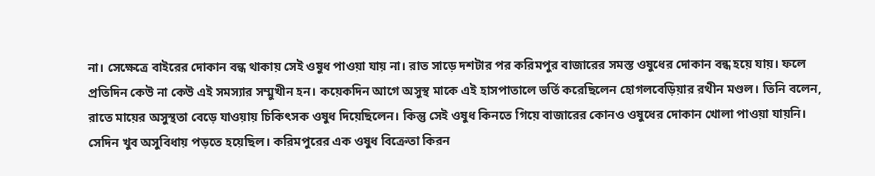না। সেক্ষেত্রে বাইরের দোকান বন্ধ থাকায় সেই ওষুধ পাওয়া যায় না। রাত সাড়ে দশটার পর করিমপুর বাজারের সমস্ত ওষুধের দোকান বন্ধ হয়ে যায়। ফলে প্রতিদিন কেউ না কেউ এই সমস্যার সম্মুখীন হন। কয়েকদিন আগে অসুস্থ মাকে এই হাসপাতালে ভর্তি করেছিলেন হোগলবেড়িয়ার রথীন মণ্ডল। তিনি বলেন, রাতে মায়ের অসুস্থতা বেড়ে যাওয়ায় চিকিৎসক ওষুধ দিয়েছিলেন। কিন্তু সেই ওষুধ কিনতে গিয়ে বাজারের কোনও ওষুধের দোকান খোলা পাওয়া যায়নি। সেদিন খুব অসুবিধায় পড়তে হয়েছিল। করিমপুরের এক ওষুধ বিক্রেতা কিরন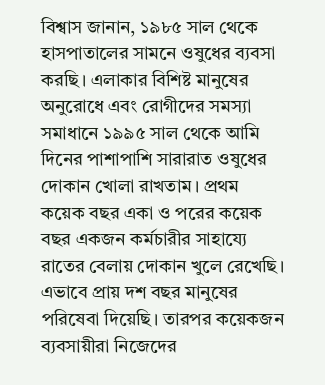বিশ্বাস জানান, ১৯৮৫ সাল থেকে হাসপাতালের সামনে ওষুধের ব্যবসা করছি। এলাকার বিশিষ্ট মানুষের অনুরোধে এবং রোগীদের সমস্যা সমাধানে ১৯৯৫ সাল থেকে আমি দিনের পাশাপাশি সারারাত ওষুধের দোকান খোলা রাখতাম। প্রথম কয়েক বছর একা ও পরের কয়েক বছর একজন কর্মচারীর সাহায্যে রাতের বেলায় দোকান খুলে রেখেছি। এভাবে প্রায় দশ বছর মানুষের পরিষেবা দিয়েছি। তারপর কয়েকজন ব্যবসায়ীরা নিজেদের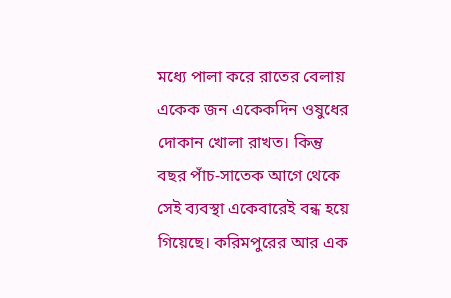মধ্যে পালা করে রাতের বেলায় একেক জন একেকদিন ওষুধের দোকান খোলা রাখত। কিন্তু বছর পাঁচ-সাতেক আগে থেকে সেই ব্যবস্থা একেবারেই বন্ধ হয়ে গিয়েছে। করিমপুরের আর এক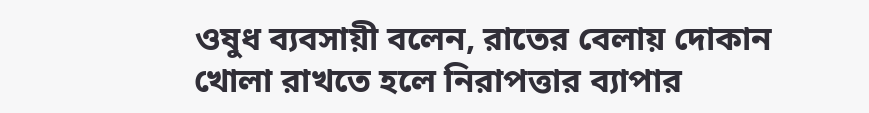ওষুধ ব্যবসায়ী বলেন, রাতের বেলায় দোকান খোলা রাখতে হলে নিরাপত্তার ব্যাপার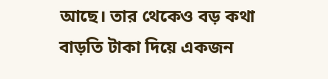আছে। তার থেকেও বড় কথা বাড়তি টাকা দিয়ে একজন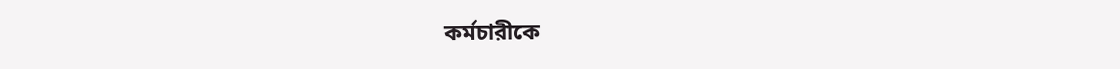কর্মচারীকে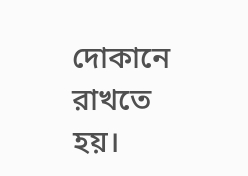দোকানে রাখতে হয়।